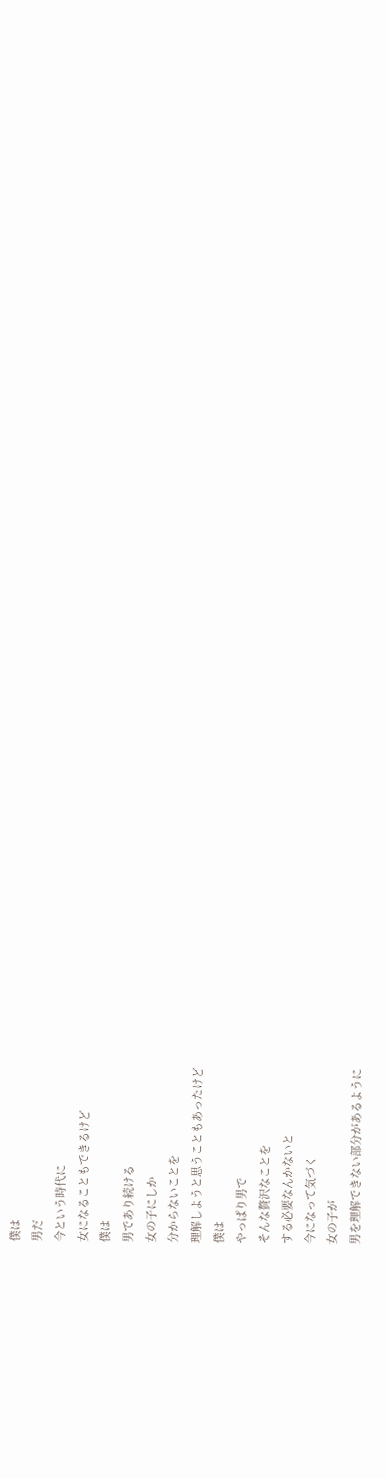僕は
男だ
今という時代に
女になることもできるけど
僕は
男であり続ける
女の子にしか
分からないことを
理解しようと思うこともあったけど
僕は
やっぱり男で
そんな贅沢なことを
する必要なんかないと
今になって気づく
女の子が
男を理解できない部分があるように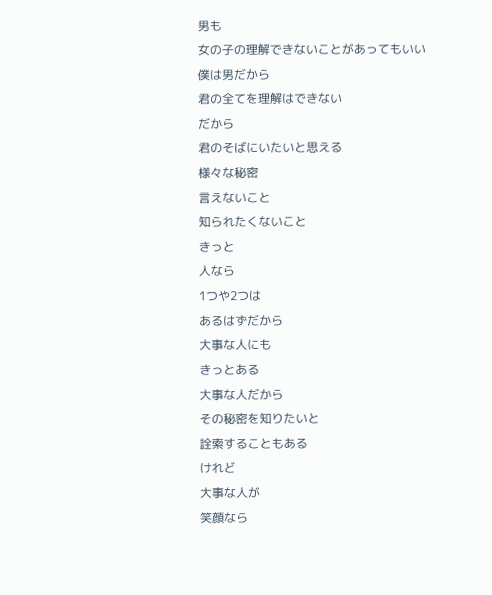男も
女の子の理解できないことがあってもいい
僕は男だから
君の全てを理解はできない
だから
君のそばにいたいと思える
様々な秘密
言えないこと
知られたくないこと
きっと
人なら
1つや2つは
あるはずだから
大事な人にも
きっとある
大事な人だから
その秘密を知りたいと
詮索することもある
けれど
大事な人が
笑顔なら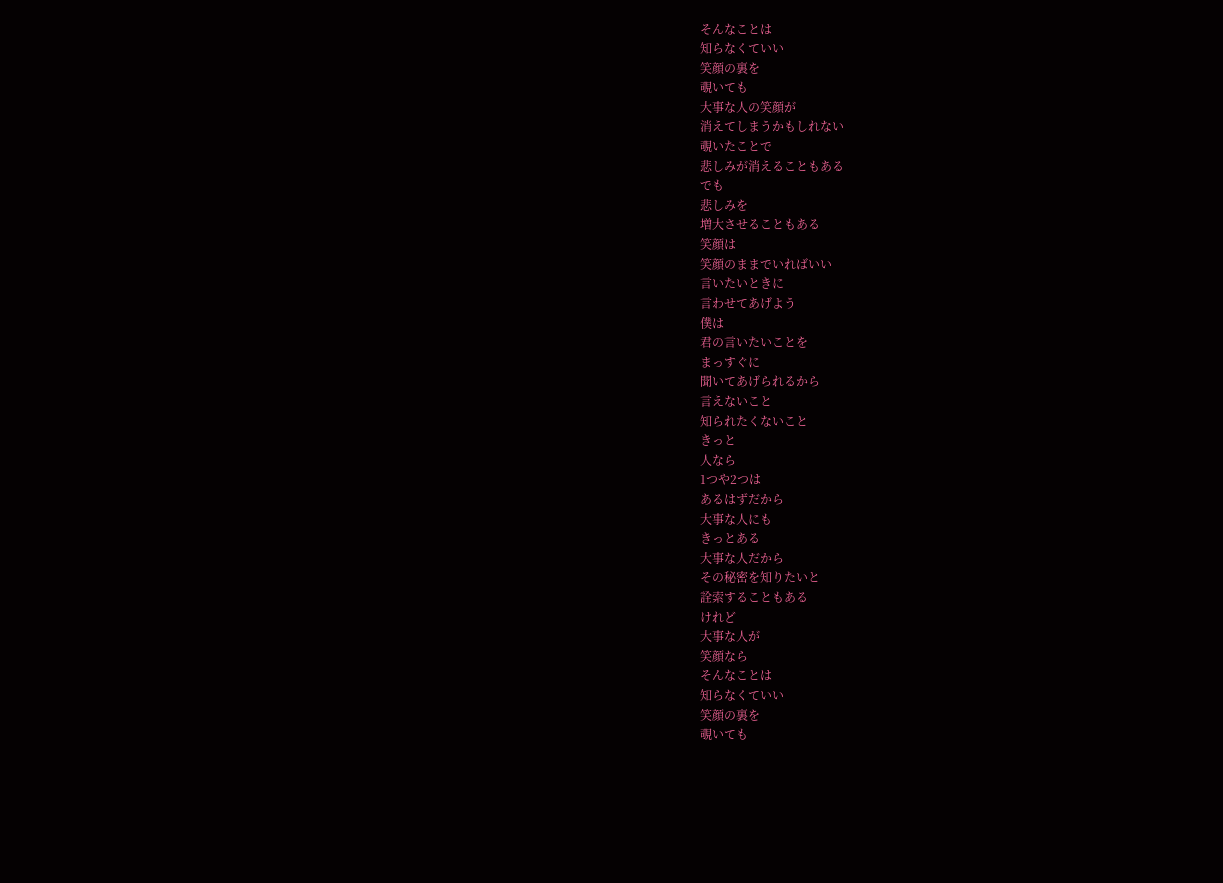そんなことは
知らなくていい
笑顔の裏を
覗いても
大事な人の笑顔が
消えてしまうかもしれない
覗いたことで
悲しみが消えることもある
でも
悲しみを
増大させることもある
笑顔は
笑顔のままでいればいい
言いたいときに
言わせてあげよう
僕は
君の言いたいことを
まっすぐに
聞いてあげられるから
言えないこと
知られたくないこと
きっと
人なら
1つや2つは
あるはずだから
大事な人にも
きっとある
大事な人だから
その秘密を知りたいと
詮索することもある
けれど
大事な人が
笑顔なら
そんなことは
知らなくていい
笑顔の裏を
覗いても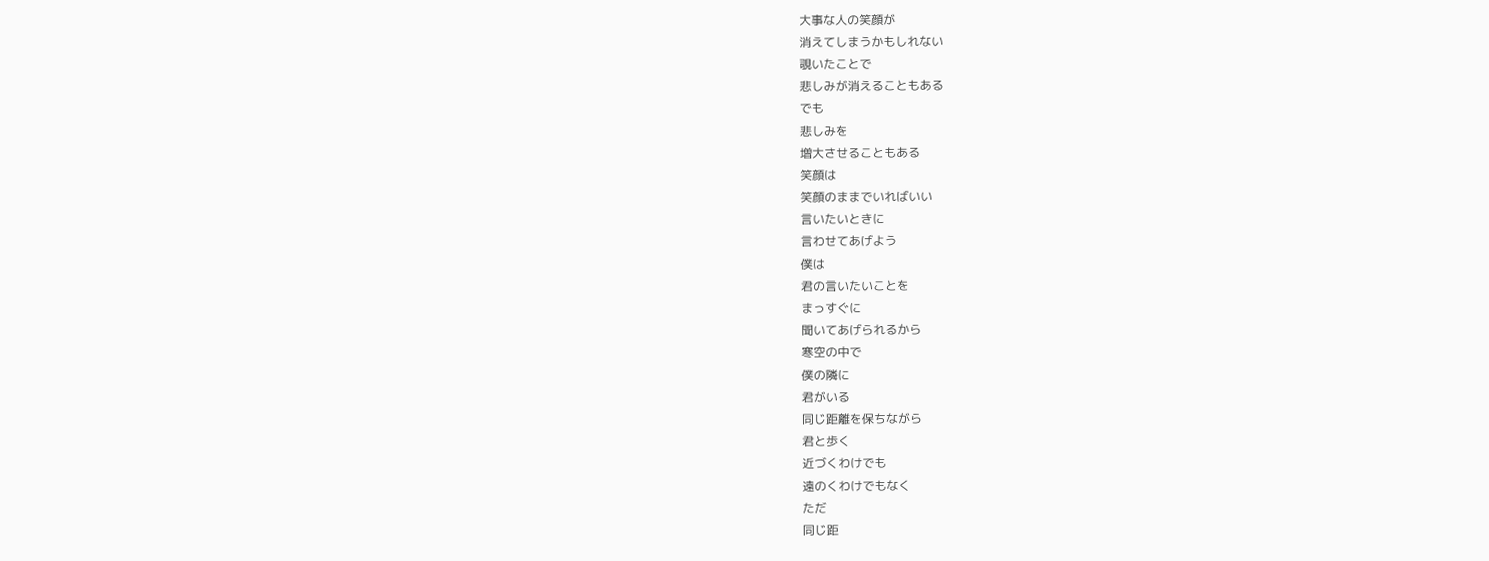大事な人の笑顔が
消えてしまうかもしれない
覗いたことで
悲しみが消えることもある
でも
悲しみを
増大させることもある
笑顔は
笑顔のままでいればいい
言いたいときに
言わせてあげよう
僕は
君の言いたいことを
まっすぐに
聞いてあげられるから
寒空の中で
僕の隣に
君がいる
同じ距離を保ちながら
君と歩く
近づくわけでも
遠のくわけでもなく
ただ
同じ距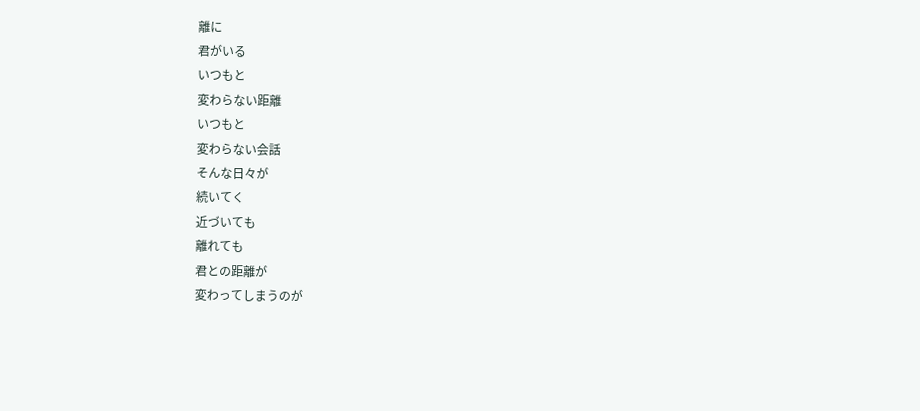離に
君がいる
いつもと
変わらない距離
いつもと
変わらない会話
そんな日々が
続いてく
近づいても
離れても
君との距離が
変わってしまうのが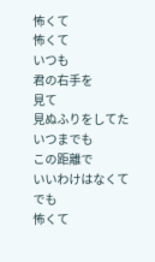怖くて
怖くて
いつも
君の右手を
見て
見ぬふりをしてた
いつまでも
この距離で
いいわけはなくて
でも
怖くて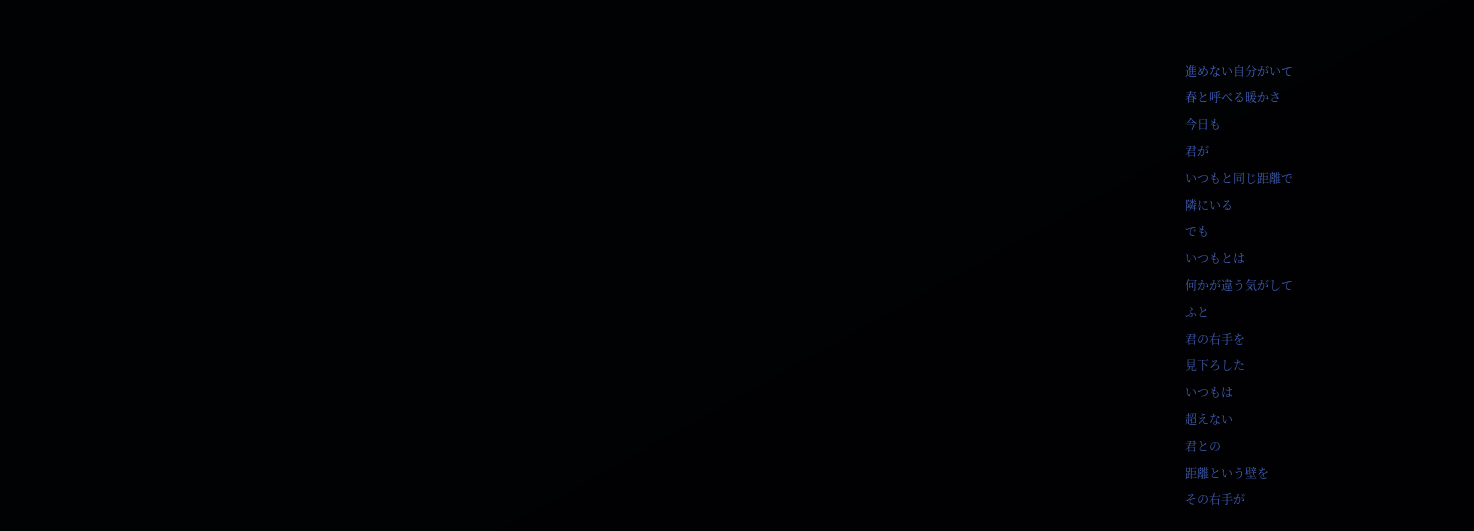進めない自分がいて
春と呼べる暖かさ
今日も
君が
いつもと同じ距離で
隣にいる
でも
いつもとは
何かが違う気がして
ふと
君の右手を
見下ろした
いつもは
超えない
君との
距離という壁を
その右手が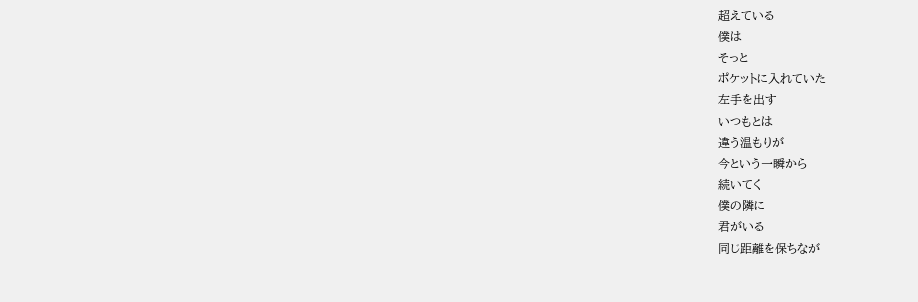超えている
僕は
そっと
ポケットに入れていた
左手を出す
いつもとは
違う温もりが
今という一瞬から
続いてく
僕の隣に
君がいる
同じ距離を保ちなが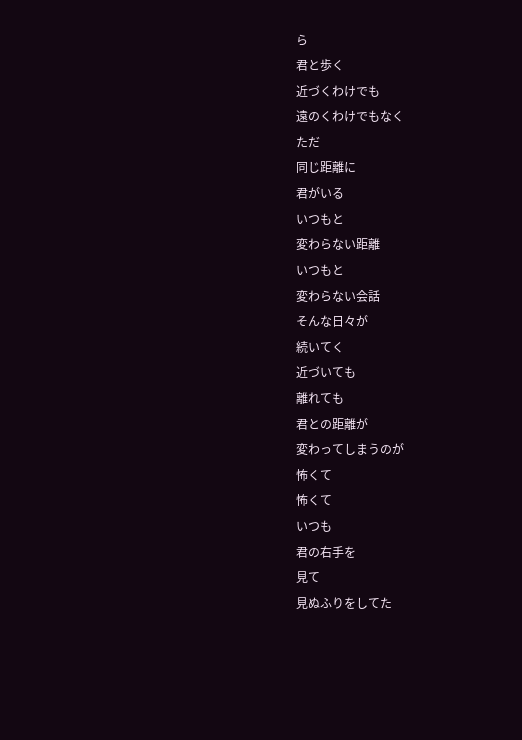ら
君と歩く
近づくわけでも
遠のくわけでもなく
ただ
同じ距離に
君がいる
いつもと
変わらない距離
いつもと
変わらない会話
そんな日々が
続いてく
近づいても
離れても
君との距離が
変わってしまうのが
怖くて
怖くて
いつも
君の右手を
見て
見ぬふりをしてた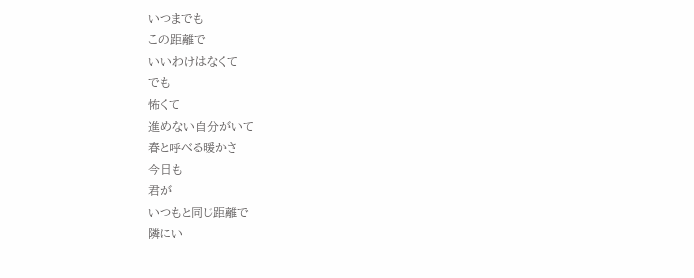いつまでも
この距離で
いいわけはなくて
でも
怖くて
進めない自分がいて
春と呼べる暖かさ
今日も
君が
いつもと同じ距離で
隣にい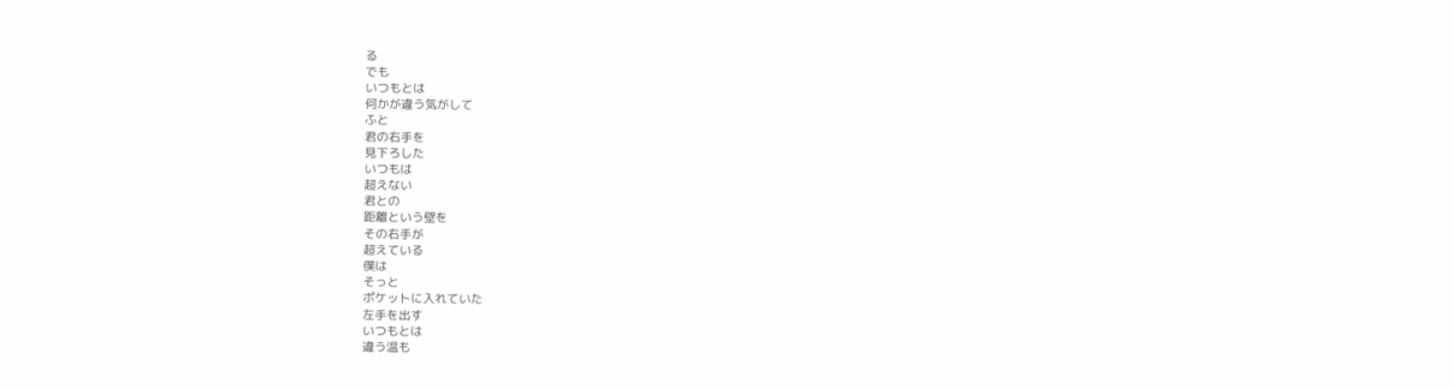る
でも
いつもとは
何かが違う気がして
ふと
君の右手を
見下ろした
いつもは
超えない
君との
距離という壁を
その右手が
超えている
僕は
そっと
ポケットに入れていた
左手を出す
いつもとは
違う温も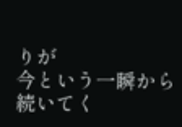りが
今という一瞬から
続いてく